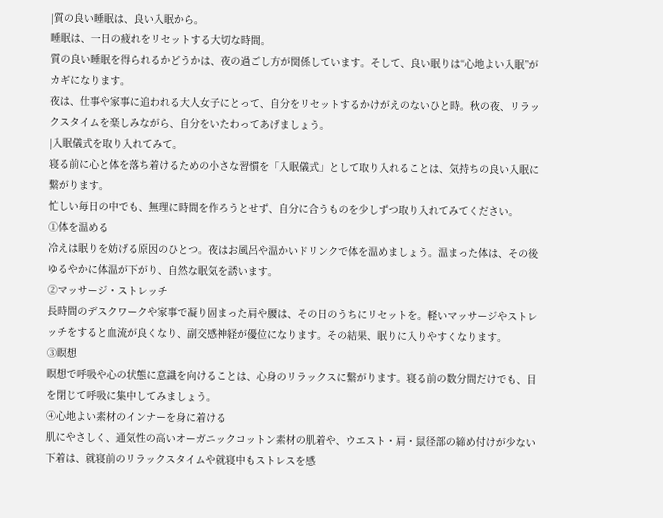|質の良い睡眠は、良い入眠から。
睡眠は、一日の疲れをリセットする大切な時間。
質の良い睡眠を得られるかどうかは、夜の過ごし方が関係しています。そして、良い眠りは“心地よい入眠”がカギになります。
夜は、仕事や家事に追われる大人女子にとって、自分をリセットするかけがえのないひと時。秋の夜、リラックスタイムを楽しみながら、自分をいたわってあげましょう。
|入眠儀式を取り入れてみて。
寝る前に心と体を落ち着けるための小さな習慣を「入眠儀式」として取り入れることは、気持ちの良い入眠に繋がります。
忙しい毎日の中でも、無理に時間を作ろうとせず、自分に合うものを少しずつ取り入れてみてください。
①体を温める
冷えは眠りを妨げる原因のひとつ。夜はお風呂や温かいドリンクで体を温めましょう。温まった体は、その後ゆるやかに体温が下がり、自然な眠気を誘います。
②マッサージ・ストレッチ
長時間のデスクワークや家事で凝り固まった肩や腰は、その日のうちにリセットを。軽いマッサージやストレッチをすると血流が良くなり、副交感神経が優位になります。その結果、眠りに入りやすくなります。
③瞑想
瞑想で呼吸や心の状態に意識を向けることは、心身のリラックスに繋がります。寝る前の数分間だけでも、目を閉じて呼吸に集中してみましょう。
④心地よい素材のインナーを身に着ける
肌にやさしく、通気性の高いオーガニックコットン素材の肌着や、ウエスト・肩・鼠径部の締め付けが少ない下着は、就寝前のリラックスタイムや就寝中もストレスを感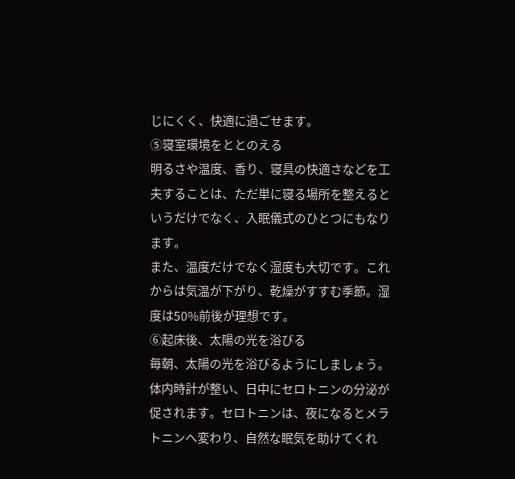じにくく、快適に過ごせます。
⑤寝室環境をととのえる
明るさや温度、香り、寝具の快適さなどを工夫することは、ただ単に寝る場所を整えるというだけでなく、入眠儀式のひとつにもなります。
また、温度だけでなく湿度も大切です。これからは気温が下がり、乾燥がすすむ季節。湿度は50%前後が理想です。
⑥起床後、太陽の光を浴びる
毎朝、太陽の光を浴びるようにしましょう。体内時計が整い、日中にセロトニンの分泌が促されます。セロトニンは、夜になるとメラトニンへ変わり、自然な眠気を助けてくれ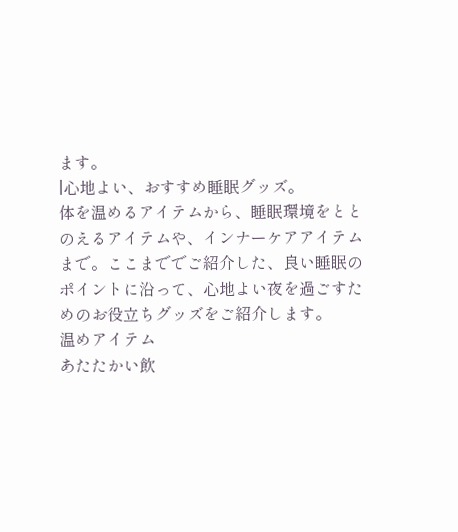ます。
|心地よい、おすすめ睡眠グッズ。
体を温めるアイテムから、睡眠環境をととのえるアイテムや、インナーケアアイテムまで。ここまででご紹介した、良い睡眠のポイントに沿って、心地よい夜を過ごすためのお役立ちグッズをご紹介します。
温めアイテム
あたたかい飲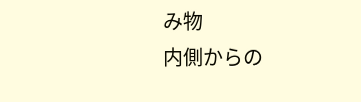み物
内側からの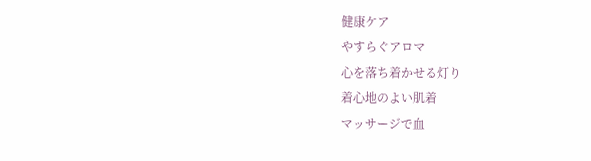健康ケア
やすらぐアロマ
心を落ち着かせる灯り
着心地のよい肌着
マッサージで血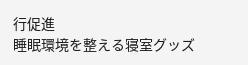行促進
睡眠環境を整える寝室グッズ